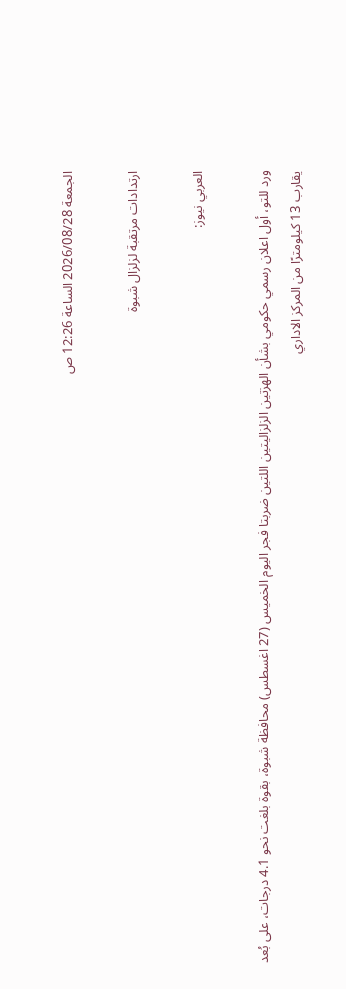الجمعة 2026/08/28 الساعة 12:26 ص

ارتدادات مرتقبة لزلزال شبوة

العربي نيوز:

ورد للتو، أول اعلان رسمي حكومي بشأن الهزتين الزلزاليتين اللتين ضربتا فجر اليوم الخميس (27 اغسطس) محافظة شبوة، بقوة بلغت نحو 4.1 درجات، على بُعد يقارب 13 كيلومترًا من المركز الاداري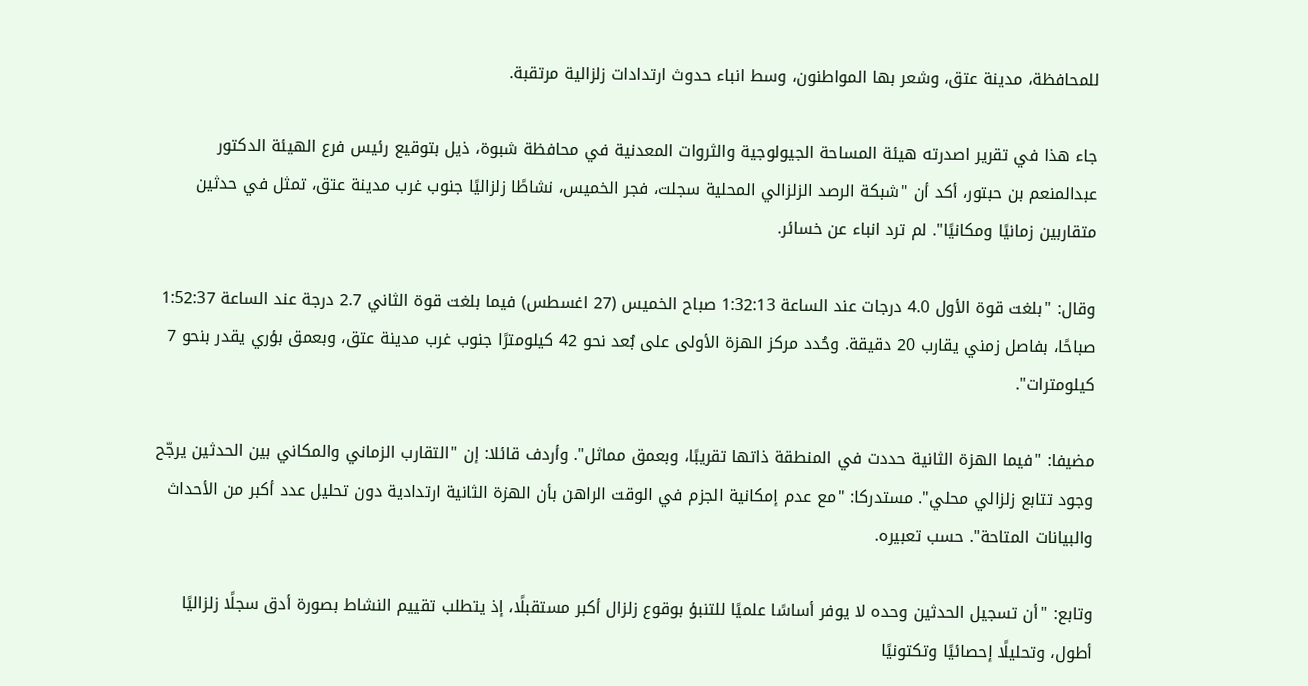للمحافظة، مدينة عتق، وشعر بها المواطنون، وسط انباء حدوث ارتدادات زلزالية مرتقبة.

جاء هذا في تقرير اصدرته هيئة المساحة الجيولوجية والثروات المعدنية في محافظة شبوة، ذيل بتوقيع رئيس فرع الهيئة الدكتور عبدالمنعم بن حبتور، أكد أن "شبكة الرصد الزلزالي المحلية سجلت، فجر الخميس، نشاطًا زلزاليًا جنوب غرب مدينة عتق، تمثل في حدثين متقاربين زمانيًا ومكانيًا". لم ترد انباء عن خسائر.

وقال: "بلغت قوة الأول 4.0 درجات عند الساعة 1:32:13 صباح الخميس (27 اغسطس) فيما بلغت قوة الثاني 2.7 درجة عند الساعة 1:52:37 صباحًا، بفاصل زمني يقارب 20 دقيقة. وحُدد مركز الهزة الأولى على بُعد نحو 42 كيلومترًا جنوب غرب مدينة عتق، وبعمق بؤري يقدر بنحو 7 كيلومترات".

مضيفا: "فيما الهزة الثانية حددت في المنطقة ذاتها تقريبًا، وبعمق مماثل". وأردف قائلا: إن "التقارب الزماني والمكاني بين الحدثين يرجّح وجود تتابع زلزالي محلي". مستدركا: "مع عدم إمكانية الجزم في الوقت الراهن بأن الهزة الثانية ارتدادية دون تحليل عدد أكبر من الأحداث والبيانات المتاحة". حسب تعبيره.

وتابع: "أن تسجيل الحدثين وحده لا يوفر أساسًا علميًا للتنبؤ بوقوع زلزال أكبر مستقبلًا، إذ يتطلب تقييم النشاط بصورة أدق سجلًا زلزاليًا أطول، وتحليلًا إحصائيًا وتكتونيًا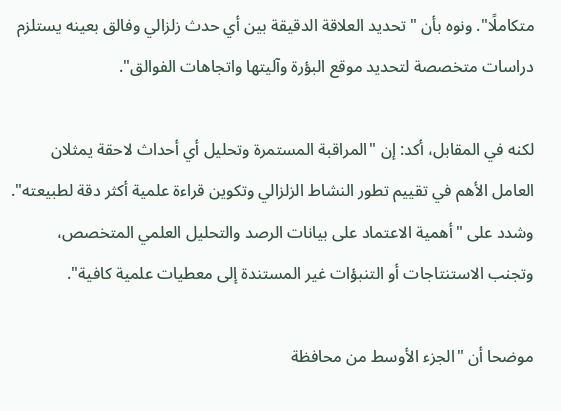متكاملًا". ونوه بأن "تحديد العلاقة الدقيقة بين أي حدث زلزالي وفالق بعينه يستلزم دراسات متخصصة لتحديد موقع البؤرة وآليتها واتجاهات الفوالق".

لكنه في المقابل، أكد: إن "المراقبة المستمرة وتحليل أي أحداث لاحقة يمثلان العامل الأهم في تقييم تطور النشاط الزلزالي وتكوين قراءة علمية أكثر دقة لطبيعته". وشدد على "أهمية الاعتماد على بيانات الرصد والتحليل العلمي المتخصص، وتجنب الاستنتاجات أو التنبؤات غير المستندة إلى معطيات علمية كافية".

موضحا أن "الجزء الأوسط من محافظة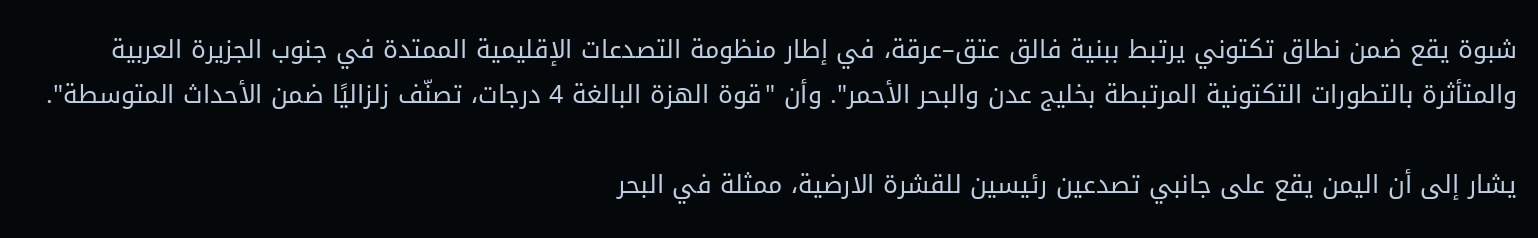شبوة يقع ضمن نطاق تكتوني يرتبط ببنية فالق عتق–عرقة، في إطار منظومة التصدعات الإقليمية الممتدة في جنوب الجزيرة العربية والمتأثرة بالتطورات التكتونية المرتبطة بخليج عدن والبحر الأحمر". وأن "قوة الهزة البالغة 4 درجات، تصنّف زلزاليًا ضمن الأحداث المتوسطة".

يشار إلى أن اليمن يقع على جانبي تصدعين رئيسين للقشرة الارضية، ممثلة في البحر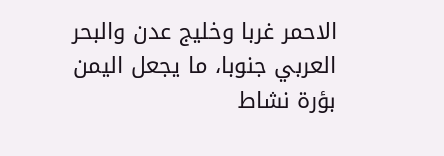الاحمر غربا وخليج عدن والبحر العربي جنوبا، ما يجعل اليمن بؤرة نشاط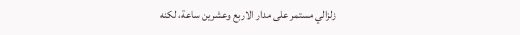زلزالي مستمر على مدار الاربع وعشرين ساعة، لكنه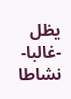يظل -غالبا- نشاطا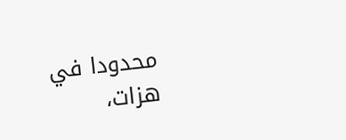محدودا في هزات،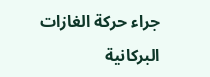جراء حركة الغازات البركانية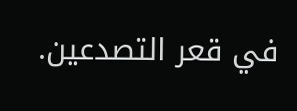في قعر التصدعين.